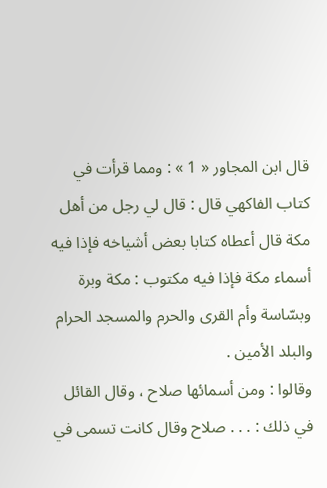قال ابن المجاور « 1 » : ومما قرأت في كتاب الفاكهي قال : قال لي رجل من أهل مكة قال أعطاه كتابا بعض أشياخه فإذا فيه أسماء مكة فإذا فيه مكتوب : مكة وبرة وبسّاسة وأم القرى والحرم والمسجد الحرام والبلد الأمين .
وقالوا : ومن أسمائها صلاح ، وقال القائل في ذلك : . . . صلاح وقال كانت تسمى في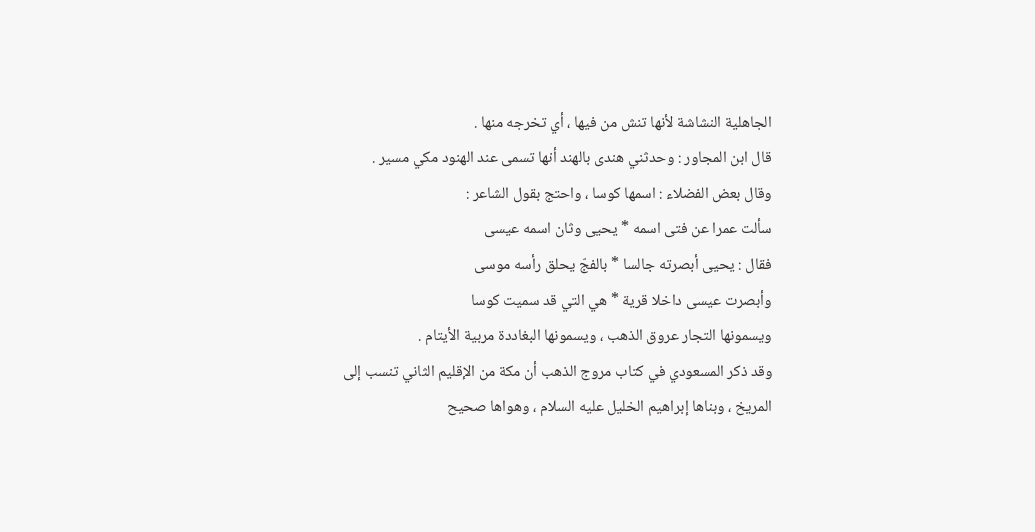الجاهلية النشاشة لأنها تنش من فيها ، أي تخرجه منها .
قال ابن المجاور : وحدثني هندى بالهند أنها تسمى عند الهنود مكي مسير .
وقال بعض الفضلاء : اسمها كوسا ، واحتج بقول الشاعر :
سألت عمرا عن فتى اسمه * يحيى وثان اسمه عيسى
فقال : يحيى أبصرته جالسا * بالفجّ يحلق رأسه موسى
وأبصرت عيسى داخلا قرية * هي التي قد سميت كوسا
ويسمونها التجار عروق الذهب ، ويسمونها البغاددة مربية الأيتام .
وقد ذكر المسعودي في كتاب مروج الذهب أن مكة من الإقليم الثاني تنسب إلى المريخ ، وبناها إبراهيم الخليل عليه السلام ، وهواها صحيح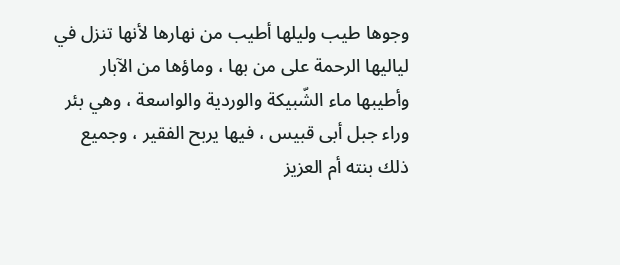وجوها طيب وليلها أطيب من نهارها لأنها تنزل في لياليها الرحمة على من بها ، وماؤها من الآبار وأطيبها ماء الشّبيكة والوردية والواسعة ، وهي بئر وراء جبل أبى قبيس ، فيها يربح الفقير ، وجميع ذلك بنته أم العزيز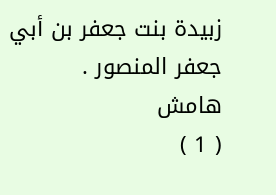زبيدة بنت جعفر بن أبي جعفر المنصور .
هامش
( 1 )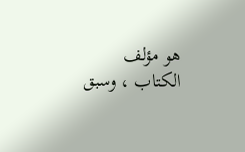هو مؤلف الكتاب ، وسبق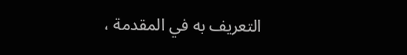التعريف به في المقدمة ،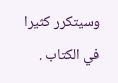وسيتكرر كثيرا في الكتاب .